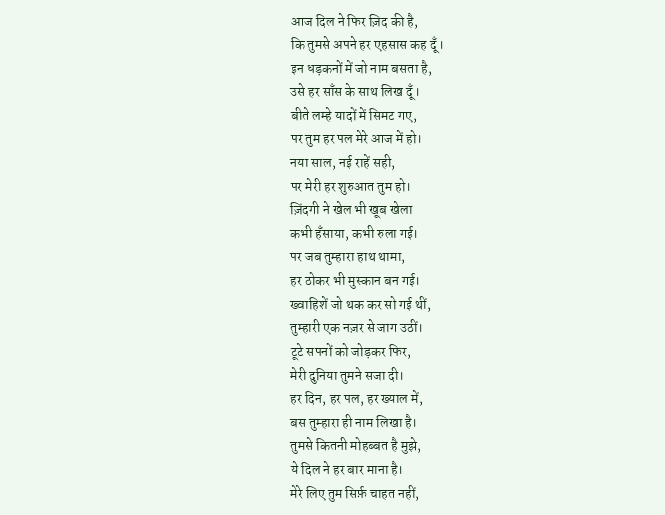आज दिल ने फिर ज़िद की है,
कि तुमसे अपने हर एहसास कह दूँ।
इन धड़कनों में जो नाम बसता है,
उसे हर साँस के साथ लिख दूँ।
बीते लम्हे यादों में सिमट गए,
पर तुम हर पल मेरे आज में हो।
नया साल, नई राहें सही,
पर मेरी हर शुरुआत तुम हो।
ज़िंदगी ने खेल भी खूब खेला
कभी हँसाया, कभी रुला गई।
पर जब तुम्हारा हाथ थामा,
हर ठोकर भी मुस्कान बन गई।
ख्वाहिशें जो थक कर सो गई थीं,
तुम्हारी एक नज़र से जाग उठीं।
टूटे सपनों को जोड़कर फिर,
मेरी दुनिया तुमने सजा दी।
हर दिन, हर पल, हर ख्याल में,
बस तुम्हारा ही नाम लिखा है।
तुमसे कितनी मोहब्बत है मुझे,
ये दिल ने हर बार माना है।
मेरे लिए तुम सिर्फ़ चाहत नहीं,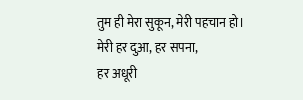तुम ही मेरा सुकून, मेरी पहचान हो।
मेरी हर दुआ, हर सपना,
हर अधूरी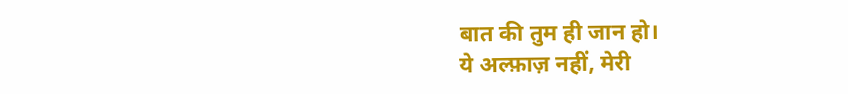बात की तुम ही जान हो।
ये अल्फ़ाज़ नहीं, मेरी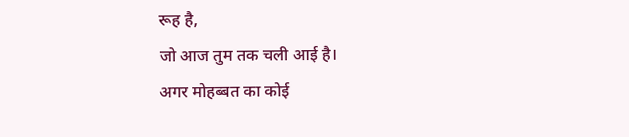रूह है,
जो आज तुम तक चली आई है।
अगर मोहब्बत का कोई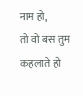नाम हो,
तो वो बस तुम कहलाते हो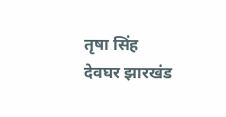तृषा सिंह
देवघर झारखंड